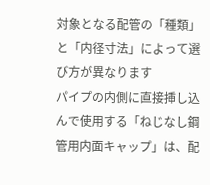対象となる配管の「種類」と「内径寸法」によって選び方が異なります
パイプの内側に直接挿し込んで使用する「ねじなし鋼管用内面キャップ」は、配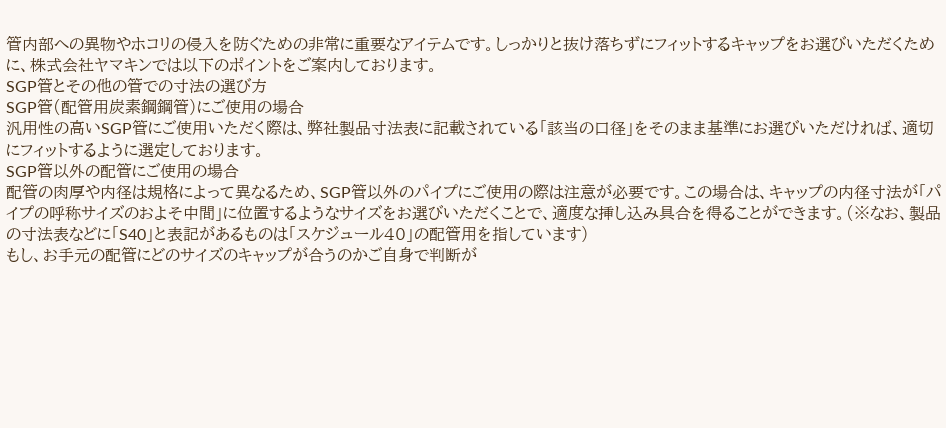管内部への異物やホコリの侵入を防ぐための非常に重要なアイテムです。しっかりと抜け落ちずにフィットするキャップをお選びいただくために、株式会社ヤマキンでは以下のポイントをご案内しております。
SGP管とその他の管での寸法の選び方
SGP管(配管用炭素鋼鋼管)にご使用の場合
汎用性の高いSGP管にご使用いただく際は、弊社製品寸法表に記載されている「該当の口径」をそのまま基準にお選びいただければ、適切にフィットするように選定しております。
SGP管以外の配管にご使用の場合
配管の肉厚や内径は規格によって異なるため、SGP管以外のパイプにご使用の際は注意が必要です。この場合は、キャップの内径寸法が「パイプの呼称サイズのおよそ中間」に位置するようなサイズをお選びいただくことで、適度な挿し込み具合を得ることができます。(※なお、製品の寸法表などに「S40」と表記があるものは「スケジュール40」の配管用を指しています)
もし、お手元の配管にどのサイズのキャップが合うのかご自身で判断が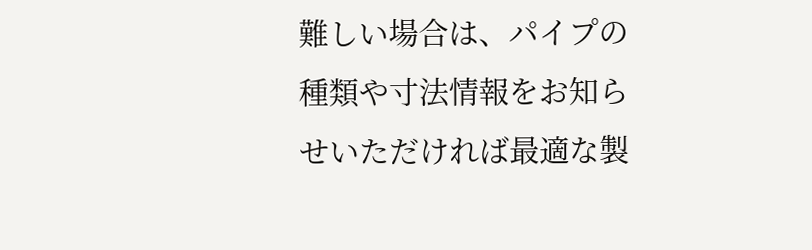難しい場合は、パイプの種類や寸法情報をお知らせいただければ最適な製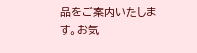品をご案内いたします。お気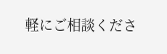軽にご相談くださ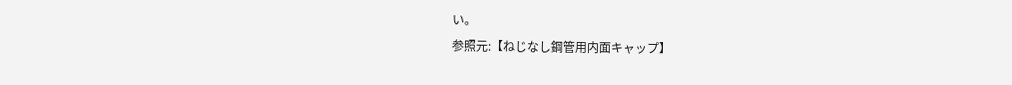い。
参照元:【ねじなし鋼管用内面キャップ】